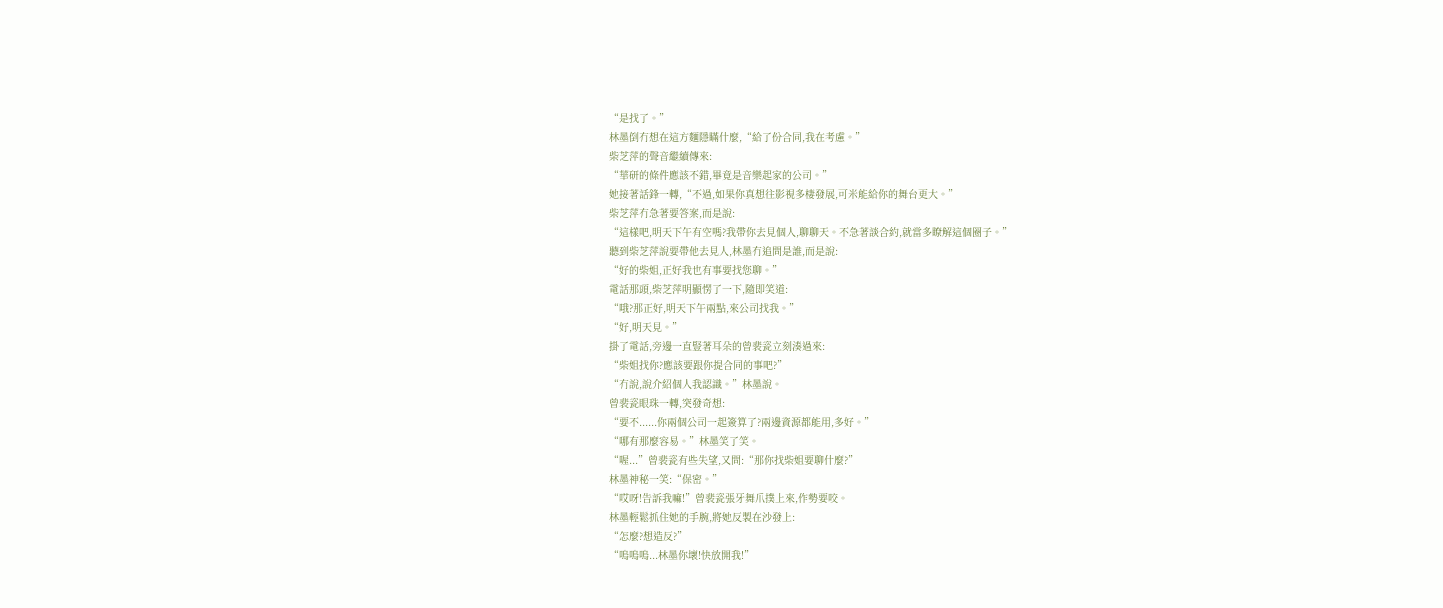“是找了。”
林墨倒冇想在這方麵隱瞞什麼,“給了份合同,我在考慮。”
柴芝萍的聲音繼續傳來:
“華研的條件應該不錯,畢竟是音樂起家的公司。”
她接著話鋒一轉,“不過,如果你真想往影視多棲發展,可米能給你的舞台更大。”
柴芝萍冇急著要答案,而是說:
“這樣吧,明天下午有空嗎?我帶你去見個人,聊聊天。不急著談合約,就當多瞭解這個圈子。”
聽到柴芝萍說要帶他去見人,林墨冇追問是誰,而是說:
“好的柴姐,正好我也有事要找您聊。”
電話那頭,柴芝萍明顯愣了一下,隨即笑道:
“哦?那正好,明天下午兩點,來公司找我。”
“好,明天見。”
掛了電話,旁邊一直豎著耳朵的曾裴瓷立刻湊過來:
“柴姐找你?應該要跟你提合同的事吧?”
“冇說,說介紹個人我認識。”林墨說。
曾裴瓷眼珠一轉,突發奇想:
“要不......你兩個公司一起簽算了?兩邊資源都能用,多好。”
“哪有那麼容易。”林墨笑了笑。
“喔...”曾裴瓷有些失望,又問:“那你找柴姐要聊什麼?”
林墨神秘一笑:“保密。”
“哎呀!告訴我嘛!”曾裴瓷張牙舞爪撲上來,作勢要咬。
林墨輕鬆抓住她的手腕,將她反製在沙發上:
“怎麼?想造反?”
“嗚嗚嗚...林墨你壞!快放開我!”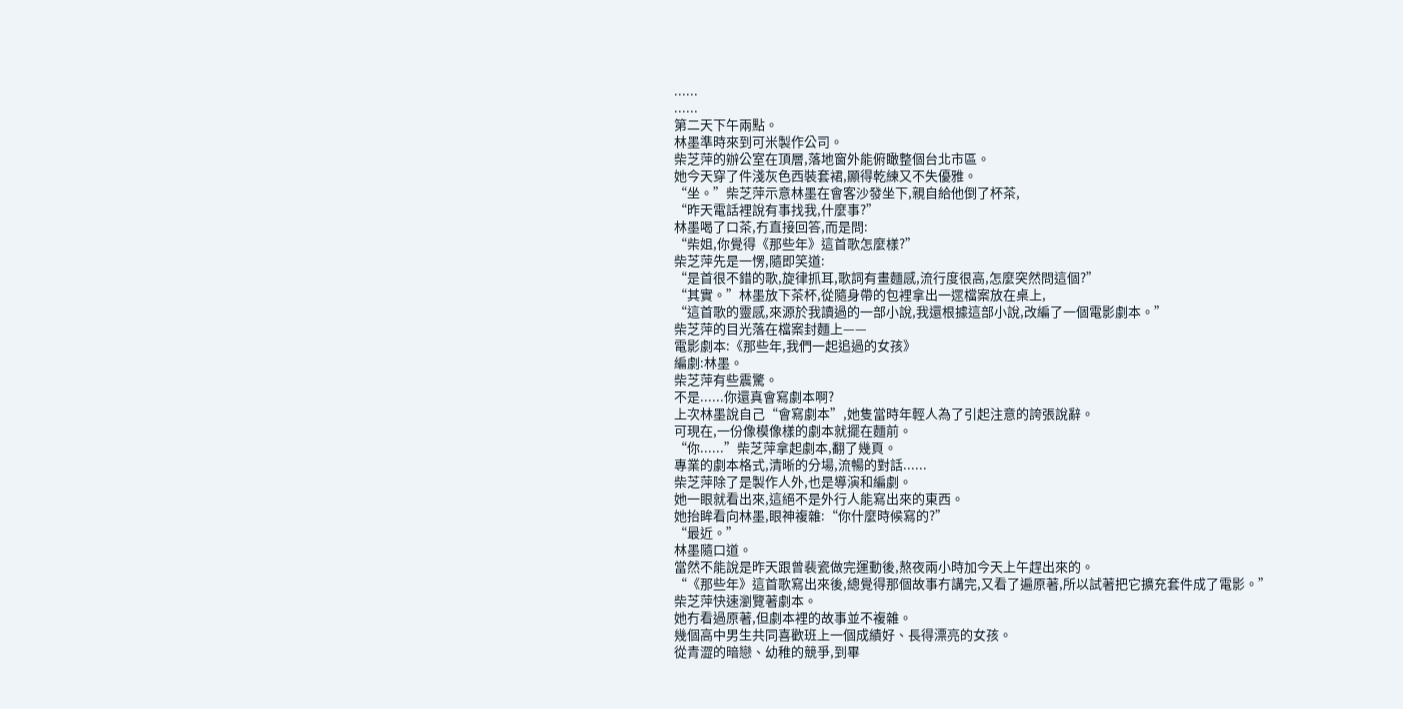......
......
第二天下午兩點。
林墨準時來到可米製作公司。
柴芝萍的辦公室在頂層,落地窗外能俯瞰整個台北市區。
她今天穿了件淺灰色西裝套裙,顯得乾練又不失優雅。
“坐。”柴芝萍示意林墨在會客沙發坐下,親自給他倒了杯茶,
“昨天電話裡說有事找我,什麼事?”
林墨喝了口茶,冇直接回答,而是問:
“柴姐,你覺得《那些年》這首歌怎麼樣?”
柴芝萍先是一愣,隨即笑道:
“是首很不錯的歌,旋律抓耳,歌詞有畫麵感,流行度很高,怎麼突然問這個?”
“其實。”林墨放下茶杯,從隨身帶的包裡拿出一遝檔案放在桌上,
“這首歌的靈感,來源於我讀過的一部小說,我還根據這部小說,改編了一個電影劇本。”
柴芝萍的目光落在檔案封麵上——
電影劇本:《那些年,我們一起追過的女孩》
編劇:林墨。
柴芝萍有些震驚。
不是......你還真會寫劇本啊?
上次林墨說自己“會寫劇本”,她隻當時年輕人為了引起注意的誇張說辭。
可現在,一份像模像樣的劇本就擺在麵前。
“你......”柴芝萍拿起劇本,翻了幾頁。
專業的劇本格式,清晰的分場,流暢的對話......
柴芝萍除了是製作人外,也是導演和編劇。
她一眼就看出來,這絕不是外行人能寫出來的東西。
她抬眸看向林墨,眼神複雜:“你什麼時候寫的?”
“最近。”
林墨隨口道。
當然不能說是昨天跟曾裴瓷做完運動後,熬夜兩小時加今天上午趕出來的。
“《那些年》這首歌寫出來後,總覺得那個故事冇講完,又看了遍原著,所以試著把它擴充套件成了電影。”
柴芝萍快速瀏覽著劇本。
她冇看過原著,但劇本裡的故事並不複雜。
幾個高中男生共同喜歡班上一個成績好、長得漂亮的女孩。
從青澀的暗戀、幼稚的競爭,到畢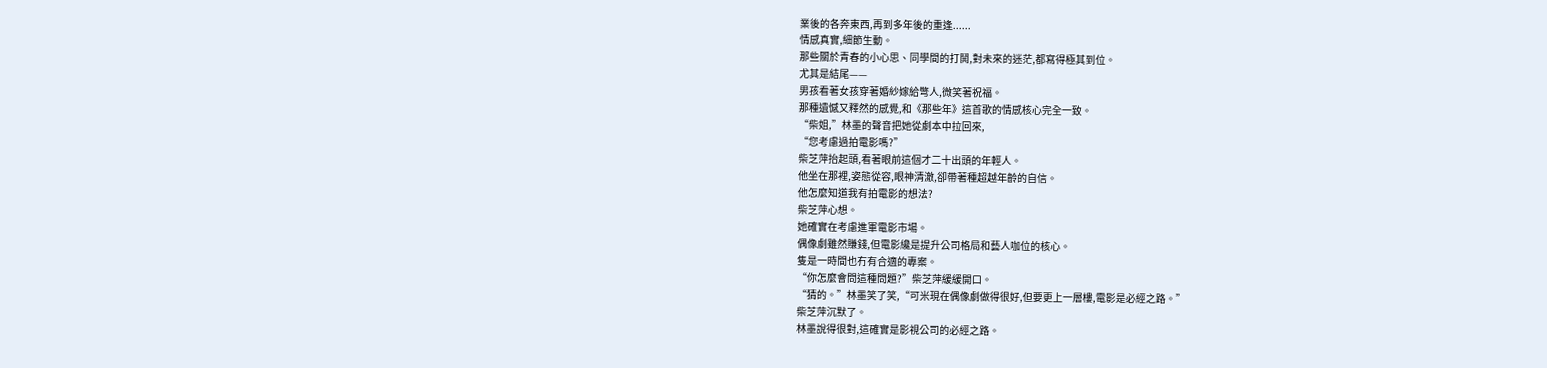業後的各奔東西,再到多年後的重逢......
情感真實,細節生動。
那些關於青春的小心思、同學間的打鬨,對未來的迷茫,都寫得極其到位。
尤其是結尾——
男孩看著女孩穿著婚紗嫁給彆人,微笑著祝福。
那種遺憾又釋然的感覺,和《那些年》這首歌的情感核心完全一致。
“柴姐,”林墨的聲音把她從劇本中拉回來,
“您考慮過拍電影嗎?”
柴芝萍抬起頭,看著眼前這個才二十出頭的年輕人。
他坐在那裡,姿態從容,眼神清澈,卻帶著種超越年齡的自信。
他怎麼知道我有拍電影的想法?
柴芝萍心想。
她確實在考慮進軍電影市場。
偶像劇雖然賺錢,但電影纔是提升公司格局和藝人咖位的核心。
隻是一時間也冇有合適的專案。
“你怎麼會問這種問題?”柴芝萍緩緩開口。
“猜的。”林墨笑了笑,“可米現在偶像劇做得很好,但要更上一層樓,電影是必經之路。”
柴芝萍沉默了。
林墨說得很對,這確實是影視公司的必經之路。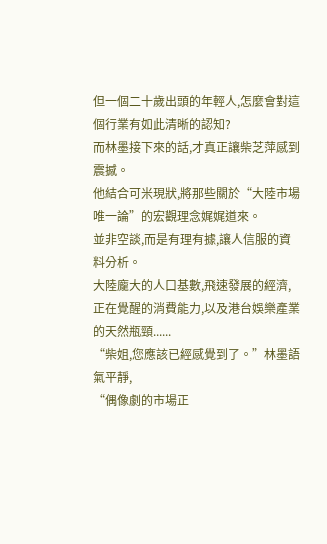但一個二十歲出頭的年輕人,怎麼會對這個行業有如此清晰的認知?
而林墨接下來的話,才真正讓柴芝萍感到震撼。
他結合可米現狀,將那些關於“大陸市場唯一論”的宏觀理念娓娓道來。
並非空談,而是有理有據,讓人信服的資料分析。
大陸龐大的人口基數,飛速發展的經濟,正在覺醒的消費能力,以及港台娛樂產業的天然瓶頸......
“柴姐,您應該已經感覺到了。”林墨語氣平靜,
“偶像劇的市場正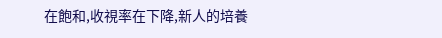在飽和,收視率在下降,新人的培養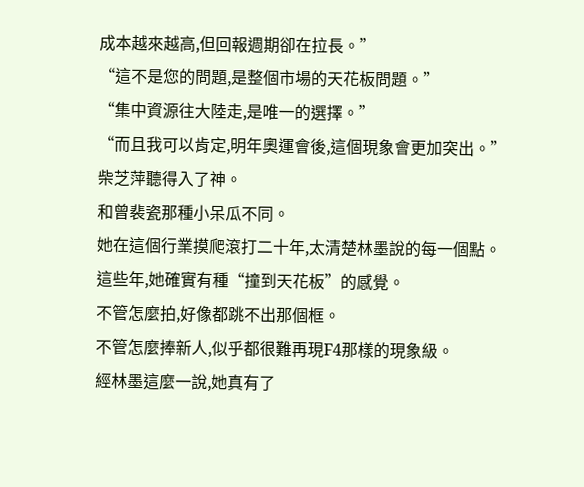成本越來越高,但回報週期卻在拉長。”
“這不是您的問題,是整個市場的天花板問題。”
“集中資源往大陸走,是唯一的選擇。”
“而且我可以肯定,明年奧運會後,這個現象會更加突出。”
柴芝萍聽得入了神。
和曾裴瓷那種小呆瓜不同。
她在這個行業摸爬滾打二十年,太清楚林墨說的每一個點。
這些年,她確實有種“撞到天花板”的感覺。
不管怎麼拍,好像都跳不出那個框。
不管怎麼捧新人,似乎都很難再現F4那樣的現象級。
經林墨這麼一說,她真有了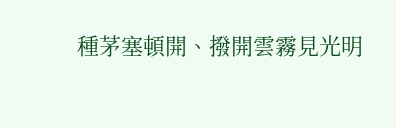種茅塞頓開、撥開雲霧見光明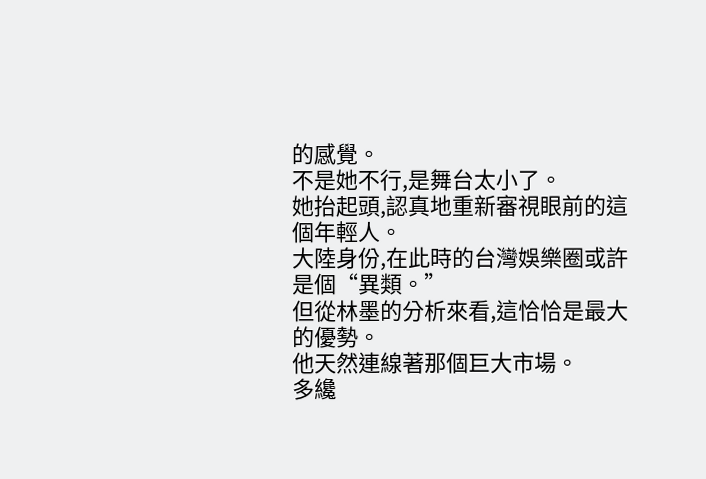的感覺。
不是她不行,是舞台太小了。
她抬起頭,認真地重新審視眼前的這個年輕人。
大陸身份,在此時的台灣娛樂圈或許是個“異類。”
但從林墨的分析來看,這恰恰是最大的優勢。
他天然連線著那個巨大市場。
多纔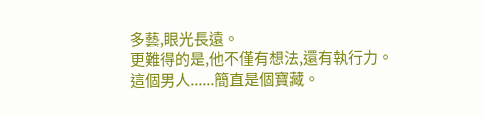多藝,眼光長遠。
更難得的是,他不僅有想法,還有執行力。
這個男人......簡直是個寶藏。